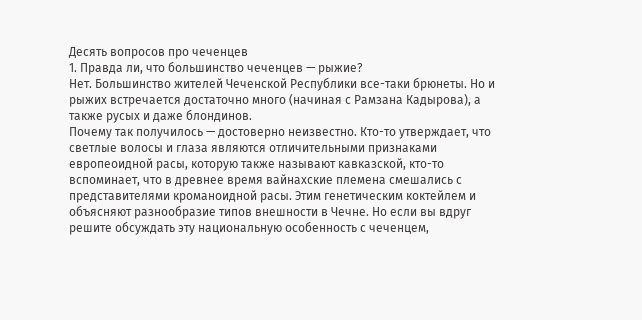Десять вопросов про чеченцев
1. Правда ли, что большинство чеченцев — рыжие?
Нет. Большинство жителей Чеченской Республики все-таки брюнеты. Но и рыжих встречается достаточно много (начиная с Рамзана Кадырова), а также русых и даже блондинов.
Почему так получилось — достоверно неизвестно. Кто-то утверждает, что светлые волосы и глаза являются отличительными признаками европеоидной расы, которую также называют кавказской, кто-то вспоминает, что в древнее время вайнахские племена смешались с представителями кроманоидной расы. Этим генетическим коктейлем и объясняют разнообразие типов внешности в Чечне. Но если вы вдруг решите обсуждать эту национальную особенность с чеченцем,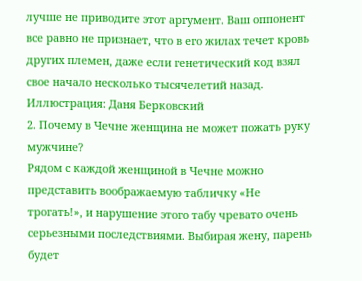лучше не приводите этот аргумент. Ваш оппонент все равно не признает, что в его жилах течет кровь других племен, даже если генетический код взял свое начало несколько тысячелетий назад.
Иллюстрация: Даня Берковский
2. Почему в Чечне женщина не может пожать руку мужчине?
Рядом с каждой женщиной в Чечне можно представить воображаемую табличку «Не трогать!», и нарушение этого табу чревато очень серьезными последствиями. Выбирая жену, парень будет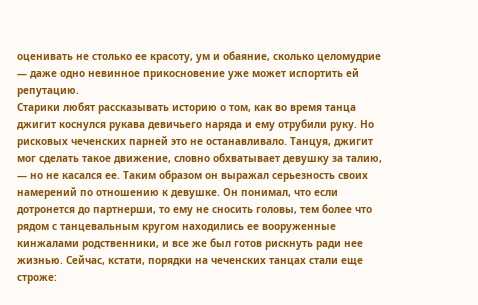оценивать не столько ее красоту, ум и обаяние, сколько целомудрие — даже одно невинное прикосновение уже может испортить ей репутацию.
Старики любят рассказывать историю о том, как во время танца джигит коснулся рукава девичьего наряда и ему отрубили руку. Но рисковых чеченских парней это не останавливало. Танцуя, джигит мог сделать такое движение, словно обхватывает девушку за талию, — но не касался ее. Таким образом он выражал серьезность своих намерений по отношению к девушке. Он понимал, что если дотронется до партнерши, то ему не сносить головы, тем более что рядом с танцевальным кругом находились ее вооруженные кинжалами родственники, и все же был готов рискнуть ради нее жизнью. Сейчас, кстати, порядки на чеченских танцах стали еще строже: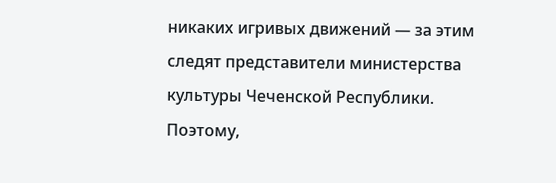никаких игривых движений — за этим следят представители министерства культуры Чеченской Республики.
Поэтому,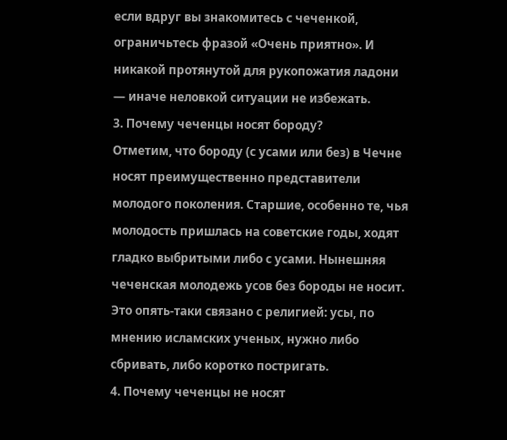если вдруг вы знакомитесь с чеченкой, ограничьтесь фразой «Очень приятно». И никакой протянутой для рукопожатия ладони — иначе неловкой ситуации не избежать.
3. Почему чеченцы носят бороду?
Отметим, что бороду (с усами или без) в Чечне носят преимущественно представители молодого поколения. Старшие, особенно те, чья молодость пришлась на советские годы, ходят гладко выбритыми либо с усами. Нынешняя чеченская молодежь усов без бороды не носит. Это опять-таки связано с религией: усы, по мнению исламских ученых, нужно либо сбривать, либо коротко постригать.
4. Почему чеченцы не носят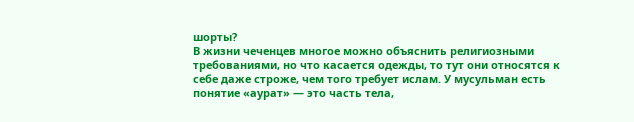шорты?
В жизни чеченцев многое можно объяснить религиозными требованиями, но что касается одежды, то тут они относятся к себе даже строже, чем того требует ислам. У мусульман есть понятие «аурат» — это часть тела,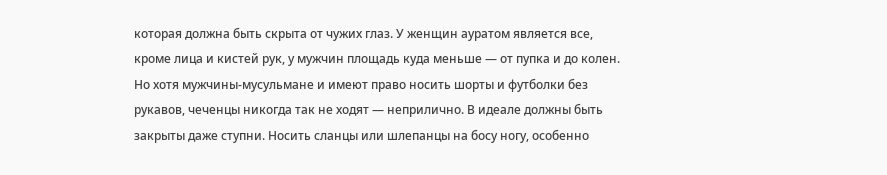которая должна быть скрыта от чужих глаз. У женщин ауратом является все, кроме лица и кистей рук, у мужчин площадь куда меньше — от пупка и до колен. Но хотя мужчины-мусульмане и имеют право носить шорты и футболки без рукавов, чеченцы никогда так не ходят — неприлично. В идеале должны быть закрыты даже ступни. Носить сланцы или шлепанцы на босу ногу, особенно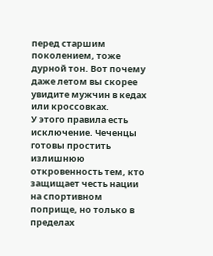перед старшим поколением, тоже дурной тон. Вот почему даже летом вы скорее увидите мужчин в кедах или кроссовках.
У этого правила есть исключение. Чеченцы готовы простить излишнюю откровенность тем, кто защищает честь нации на спортивном поприще, но только в пределах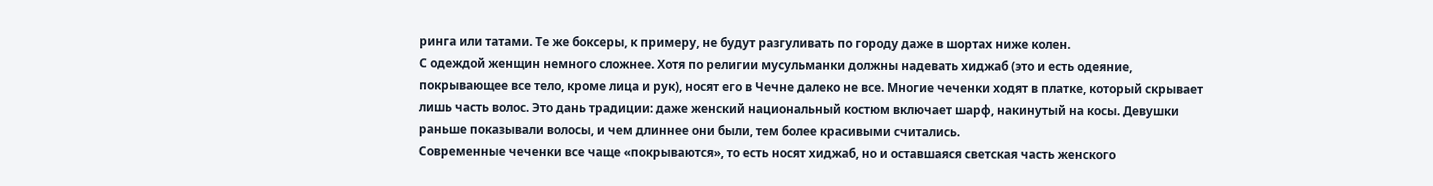ринга или татами. Те же боксеры, к примеру, не будут разгуливать по городу даже в шортах ниже колен.
С одеждой женщин немного сложнее. Хотя по религии мусульманки должны надевать хиджаб (это и есть одеяние, покрывающее все тело, кроме лица и рук), носят его в Чечне далеко не все. Многие чеченки ходят в платке, который скрывает лишь часть волос. Это дань традиции: даже женский национальный костюм включает шарф, накинутый на косы. Девушки раньше показывали волосы, и чем длиннее они были, тем более красивыми считались.
Современные чеченки все чаще «покрываются», то есть носят хиджаб, но и оставшаяся светская часть женского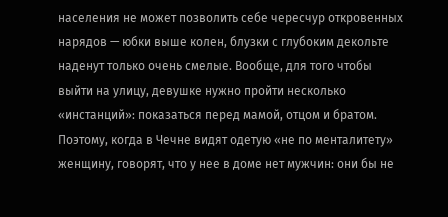населения не может позволить себе чересчур откровенных нарядов — юбки выше колен, блузки с глубоким декольте наденут только очень смелые. Вообще, для того чтобы выйти на улицу, девушке нужно пройти несколько «инстанций»: показаться перед мамой, отцом и братом. Поэтому, когда в Чечне видят одетую «не по менталитету» женщину, говорят, что у нее в доме нет мужчин: они бы не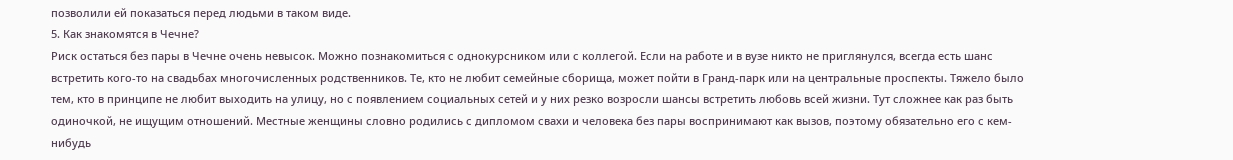позволили ей показаться перед людьми в таком виде.
5. Как знакомятся в Чечне?
Риск остаться без пары в Чечне очень невысок. Можно познакомиться с однокурсником или с коллегой. Если на работе и в вузе никто не приглянулся, всегда есть шанс встретить кого-то на свадьбах многочисленных родственников. Те, кто не любит семейные сборища, может пойти в Гранд-парк или на центральные проспекты. Тяжело было тем, кто в принципе не любит выходить на улицу, но с появлением социальных сетей и у них резко возросли шансы встретить любовь всей жизни. Тут сложнее как раз быть одиночкой, не ищущим отношений. Местные женщины словно родились с дипломом свахи и человека без пары воспринимают как вызов, поэтому обязательно его с кем-нибудь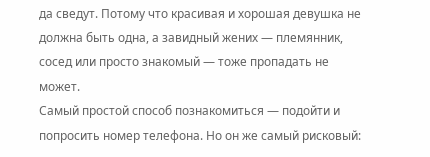да сведут. Потому что красивая и хорошая девушка не должна быть одна, а завидный жених — племянник, сосед или просто знакомый — тоже пропадать не может.
Самый простой способ познакомиться — подойти и попросить номер телефона. Но он же самый рисковый: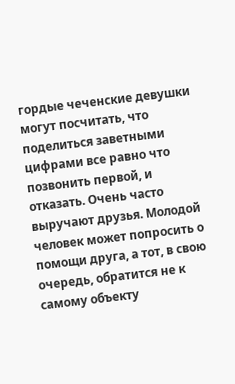гордые чеченские девушки могут посчитать, что поделиться заветными цифрами все равно что позвонить первой, и отказать. Очень часто выручают друзья. Молодой человек может попросить о помощи друга, а тот, в свою очередь, обратится не к самому объекту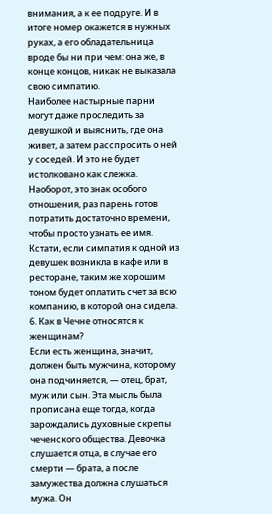внимания, а к ее подруге. И в итоге номер окажется в нужных руках, а его обладательница вроде бы ни при чем: она же, в конце концов, никак не выказала свою симпатию.
Наиболее настырные парни могут даже проследить за девушкой и выяснить, где она живет, а затем расспросить о ней у соседей. И это не будет истолковано как слежка. Наоборот, это знак особого отношения, раз парень готов потратить достаточно времени, чтобы просто узнать ее имя. Кстати, если симпатия к одной из девушек возникла в кафе или в ресторане, таким же хорошим тоном будет оплатить счет за всю компанию, в которой она сидела.
6. Как в Чечне относятся к женщинам?
Если есть женщина, значит, должен быть мужчина, которому она подчиняется, — отец, брат, муж или сын. Эта мысль была прописана еще тогда, когда зарождались духовные скрепы чеченского общества. Девочка слушается отца, в случае его смерти — брата, а после замужества должна слушаться мужа. Он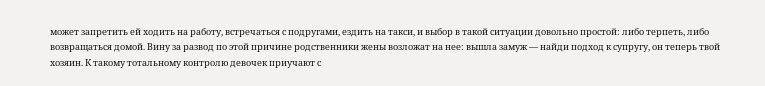может запретить ей ходить на работу, встречаться с подругами, ездить на такси, и выбор в такой ситуации довольно простой: либо терпеть, либо возвращаться домой. Вину за развод по этой причине родственники жены возложат на нее: вышла замуж — найди подход к супругу, он теперь твой хозяин. К такому тотальному контролю девочек приучают с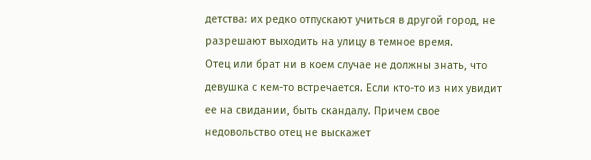детства: их редко отпускают учиться в другой город, не разрешают выходить на улицу в темное время.
Отец или брат ни в коем случае не должны знать, что девушка с кем-то встречается. Если кто-то из них увидит ее на свидании, быть скандалу. Причем свое недовольство отец не выскажет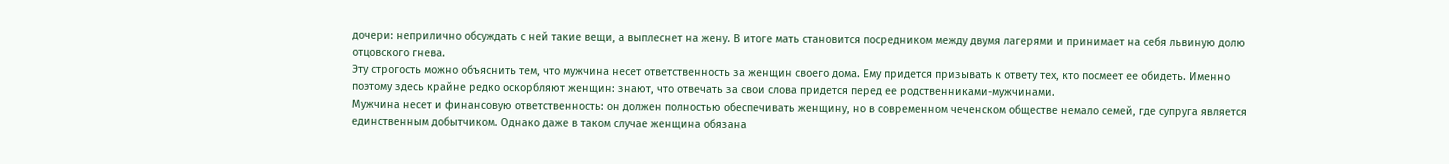дочери: неприлично обсуждать с ней такие вещи, а выплеснет на жену. В итоге мать становится посредником между двумя лагерями и принимает на себя львиную долю отцовского гнева.
Эту строгость можно объяснить тем, что мужчина несет ответственность за женщин своего дома. Ему придется призывать к ответу тех, кто посмеет ее обидеть. Именно поэтому здесь крайне редко оскорбляют женщин: знают, что отвечать за свои слова придется перед ее родственниками-мужчинами.
Мужчина несет и финансовую ответственность: он должен полностью обеспечивать женщину, но в современном чеченском обществе немало семей, где супруга является единственным добытчиком. Однако даже в таком случае женщина обязана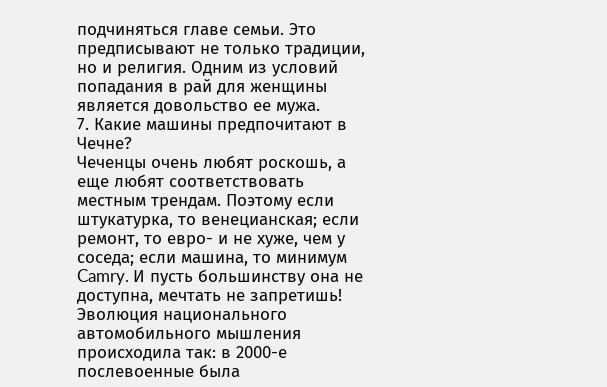подчиняться главе семьи. Это предписывают не только традиции, но и религия. Одним из условий попадания в рай для женщины является довольство ее мужа.
7. Какие машины предпочитают в Чечне?
Чеченцы очень любят роскошь, а еще любят соответствовать местным трендам. Поэтому если штукатурка, то венецианская; если ремонт, то евро- и не хуже, чем у соседа; если машина, то минимум Camry. И пусть большинству она не доступна, мечтать не запретишь!
Эволюция национального автомобильного мышления происходила так: в 2000-е послевоенные была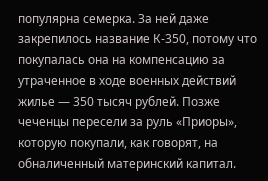популярна семерка. За ней даже закрепилось название К-350, потому что покупалась она на компенсацию за утраченное в ходе военных действий жилье — 350 тысяч рублей. Позже чеченцы пересели за руль «Приоры», которую покупали, как говорят, на обналиченный материнский капитал.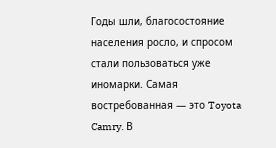Годы шли, благосостояние населения росло, и спросом стали пользоваться уже иномарки. Самая востребованная — это Toyota Camry. В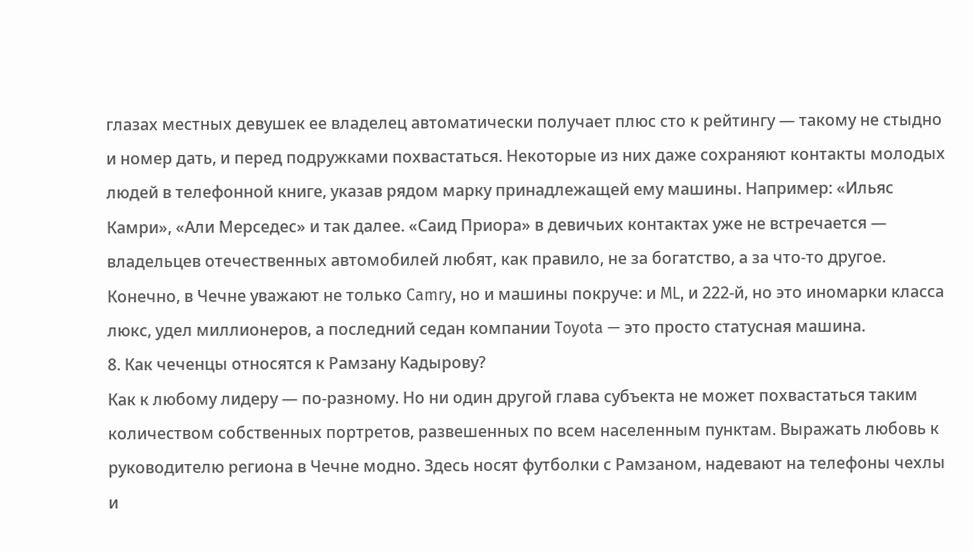глазах местных девушек ее владелец автоматически получает плюс сто к рейтингу — такому не стыдно и номер дать, и перед подружками похвастаться. Некоторые из них даже сохраняют контакты молодых людей в телефонной книге, указав рядом марку принадлежащей ему машины. Например: «Ильяс Камри», «Али Мерседес» и так далее. «Саид Приора» в девичьих контактах уже не встречается — владельцев отечественных автомобилей любят, как правило, не за богатство, а за что-то другое.
Конечно, в Чечне уважают не только Camry, но и машины покруче: и ML, и 222-й, но это иномарки класса люкс, удел миллионеров, а последний седан компании Toyota — это просто статусная машина.
8. Как чеченцы относятся к Рамзану Кадырову?
Как к любому лидеру — по-разному. Но ни один другой глава субъекта не может похвастаться таким количеством собственных портретов, развешенных по всем населенным пунктам. Выражать любовь к руководителю региона в Чечне модно. Здесь носят футболки с Рамзаном, надевают на телефоны чехлы и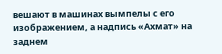вешают в машинах вымпелы с его изображением, а надпись «Ахмат» на заднем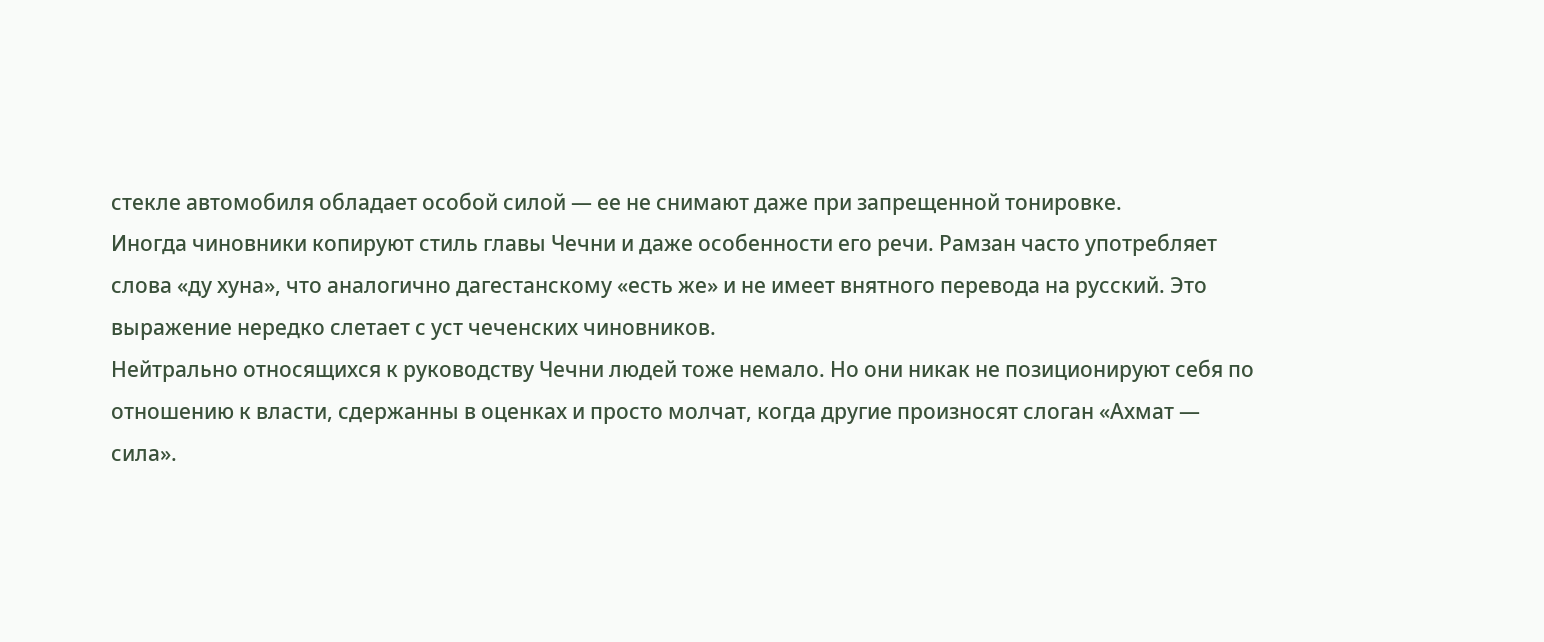стекле автомобиля обладает особой силой — ее не снимают даже при запрещенной тонировке.
Иногда чиновники копируют стиль главы Чечни и даже особенности его речи. Рамзан часто употребляет слова «ду хуна», что аналогично дагестанскому «есть же» и не имеет внятного перевода на русский. Это выражение нередко слетает с уст чеченских чиновников.
Нейтрально относящихся к руководству Чечни людей тоже немало. Но они никак не позиционируют себя по отношению к власти, сдержанны в оценках и просто молчат, когда другие произносят слоган «Ахмат — сила».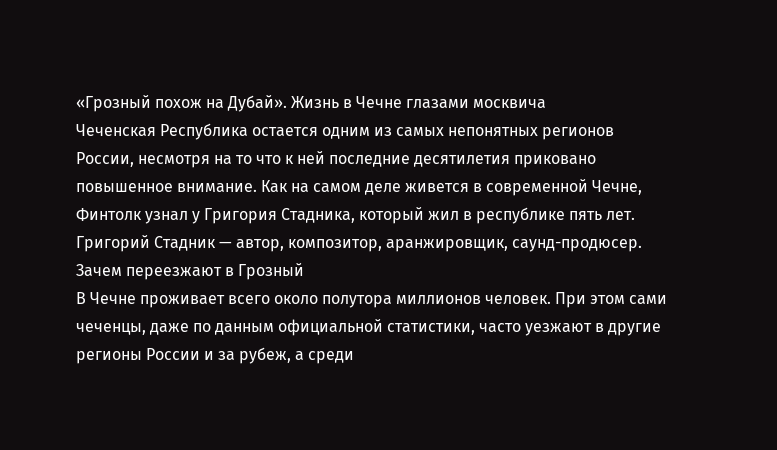«Грозный похож на Дубай». Жизнь в Чечне глазами москвича
Чеченская Республика остается одним из самых непонятных регионов России, несмотря на то что к ней последние десятилетия приковано повышенное внимание. Как на самом деле живется в современной Чечне, Финтолк узнал у Григория Стадника, который жил в республике пять лет.
Григорий Стадник — автор, композитор, аранжировщик, саунд-продюсер.
Зачем переезжают в Грозный
В Чечне проживает всего около полутора миллионов человек. При этом сами чеченцы, даже по данным официальной статистики, часто уезжают в другие регионы России и за рубеж, а среди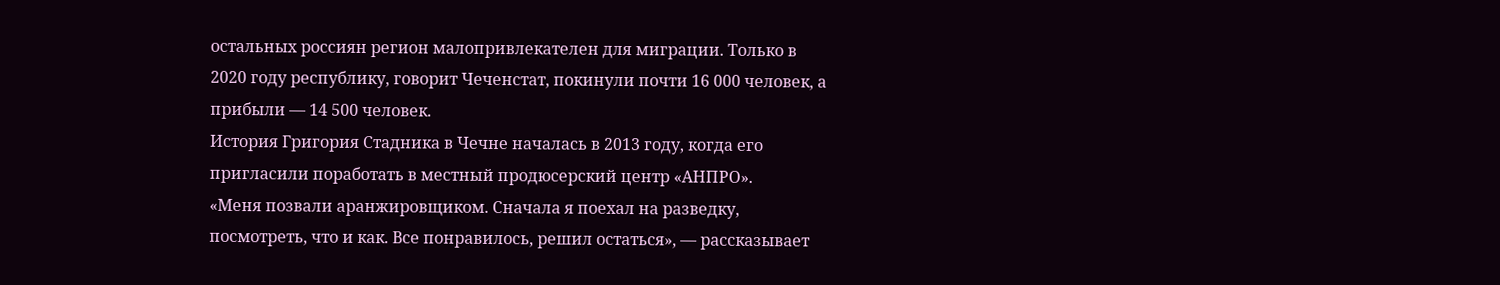остальных россиян регион малопривлекателен для миграции. Только в 2020 году республику, говорит Чеченстат, покинули почти 16 000 человек, а прибыли — 14 500 человек.
История Григория Стадника в Чечне началась в 2013 году, когда его пригласили поработать в местный продюсерский центр «АНПРО».
«Меня позвали аранжировщиком. Сначала я поехал на разведку, посмотреть, что и как. Все понравилось, решил остаться», — рассказывает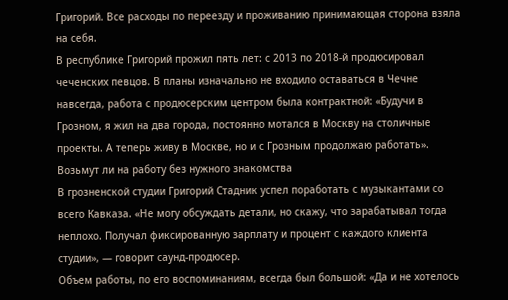Григорий. Все расходы по переезду и проживанию принимающая сторона взяла на себя.
В республике Григорий прожил пять лет: с 2013 по 2018-й продюсировал чеченских певцов. В планы изначально не входило оставаться в Чечне навсегда, работа с продюсерским центром была контрактной: «Будучи в Грозном, я жил на два города, постоянно мотался в Москву на столичные проекты. А теперь живу в Москве, но и с Грозным продолжаю работать».
Возьмут ли на работу без нужного знакомства
В грозненской студии Григорий Стадник успел поработать с музыкантами со всего Кавказа. «Не могу обсуждать детали, но скажу, что зарабатывал тогда неплохо. Получал фиксированную зарплату и процент с каждого клиента студии», — говорит саунд-продюсер.
Объем работы, по его воспоминаниям, всегда был большой: «Да и не хотелось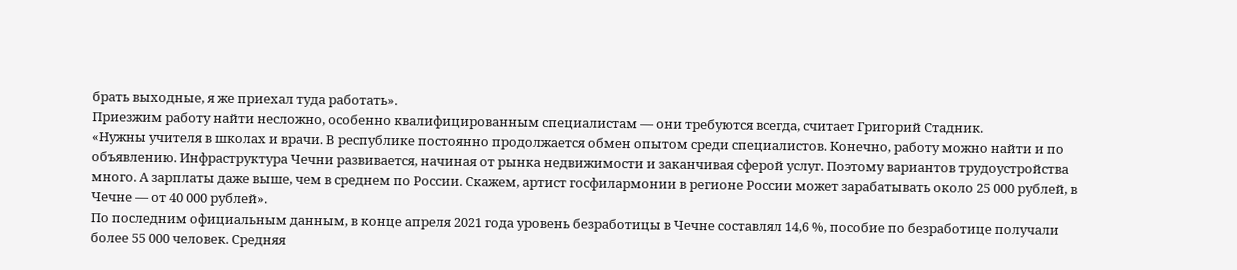брать выходные, я же приехал туда работать».
Приезжим работу найти несложно, особенно квалифицированным специалистам — они требуются всегда, считает Григорий Стадник.
«Нужны учителя в школах и врачи. В республике постоянно продолжается обмен опытом среди специалистов. Конечно, работу можно найти и по объявлению. Инфраструктура Чечни развивается, начиная от рынка недвижимости и заканчивая сферой услуг. Поэтому вариантов трудоустройства много. А зарплаты даже выше, чем в среднем по России. Скажем, артист госфилармонии в регионе России может зарабатывать около 25 000 рублей, в Чечне — от 40 000 рублей».
По последним официальным данным, в конце апреля 2021 года уровень безработицы в Чечне составлял 14,6 %, пособие по безработице получали более 55 000 человек. Средняя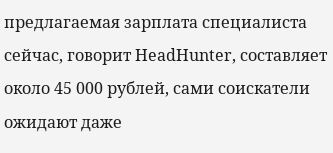предлагаемая зарплата специалиста сейчас, говорит HeadHunter, составляет около 45 000 рублей, сами соискатели ожидают даже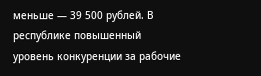меньше — 39 500 рублей. В республике повышенный уровень конкуренции за рабочие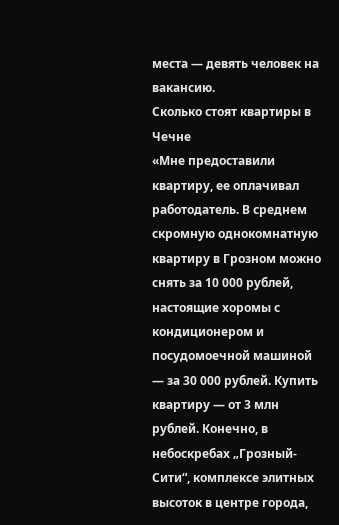места — девять человек на вакансию.
Сколько стоят квартиры в Чечне
«Мне предоставили квартиру, ее оплачивал работодатель. В среднем скромную однокомнатную квартиру в Грозном можно снять за 10 000 рублей, настоящие хоромы с кондиционером и посудомоечной машиной — за 30 000 рублей. Купить квартиру — от 3 млн рублей. Конечно, в небоскребах „Грозный-Сити“, комплексе элитных высоток в центре города,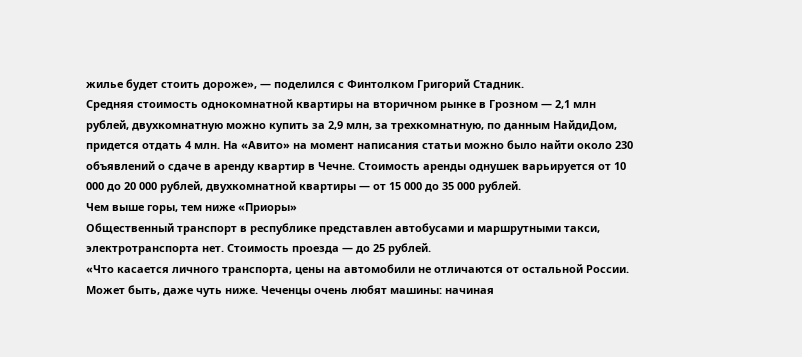жилье будет стоить дороже», — поделился с Финтолком Григорий Стадник.
Средняя стоимость однокомнатной квартиры на вторичном рынке в Грозном — 2,1 млн рублей, двухкомнатную можно купить за 2,9 млн, за трехкомнатную, по данным НайдиДом, придется отдать 4 млн. На «Авито» на момент написания статьи можно было найти около 230 объявлений о сдаче в аренду квартир в Чечне. Стоимость аренды однушек варьируется от 10 000 до 20 000 рублей, двухкомнатной квартиры — от 15 000 до 35 000 рублей.
Чем выше горы, тем ниже «Приоры»
Общественный транспорт в республике представлен автобусами и маршрутными такси, электротранспорта нет. Стоимость проезда — до 25 рублей.
«Что касается личного транспорта, цены на автомобили не отличаются от остальной России. Может быть, даже чуть ниже. Чеченцы очень любят машины: начиная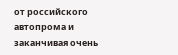от российского автопрома и заканчивая очень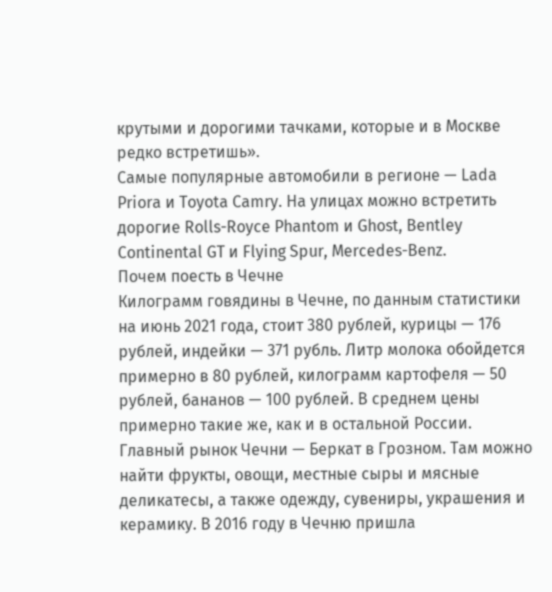крутыми и дорогими тачками, которые и в Москве редко встретишь».
Самые популярные автомобили в регионе — Lada Priora и Toyota Camry. На улицах можно встретить дорогие Rolls-Royce Phantom и Ghost, Bentley Continental GT и Flying Spur, Mercedes-Benz.
Почем поесть в Чечне
Килограмм говядины в Чечне, по данным статистики на июнь 2021 года, стоит 380 рублей, курицы — 176 рублей, индейки — 371 рубль. Литр молока обойдется примерно в 80 рублей, килограмм картофеля — 50 рублей, бананов — 100 рублей. В среднем цены примерно такие же, как и в остальной России.
Главный рынок Чечни — Беркат в Грозном. Там можно найти фрукты, овощи, местные сыры и мясные деликатесы, а также одежду, сувениры, украшения и керамику. В 2016 году в Чечню пришла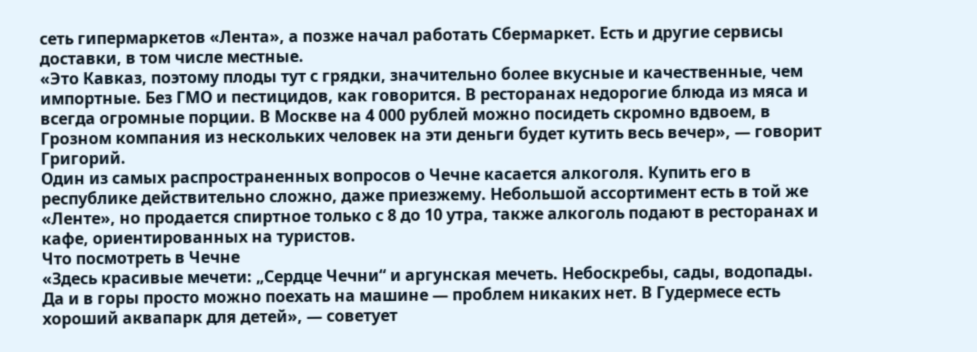сеть гипермаркетов «Лента», а позже начал работать Сбермаркет. Есть и другие сервисы доставки, в том числе местные.
«Это Кавказ, поэтому плоды тут с грядки, значительно более вкусные и качественные, чем импортные. Без ГМО и пестицидов, как говорится. В ресторанах недорогие блюда из мяса и всегда огромные порции. В Москве на 4 000 рублей можно посидеть скромно вдвоем, в Грозном компания из нескольких человек на эти деньги будет кутить весь вечер», — говорит Григорий.
Один из самых распространенных вопросов о Чечне касается алкоголя. Купить его в республике действительно сложно, даже приезжему. Небольшой ассортимент есть в той же «Ленте», но продается спиртное только с 8 до 10 утра, также алкоголь подают в ресторанах и кафе, ориентированных на туристов.
Что посмотреть в Чечне
«Здесь красивые мечети: „Сердце Чечни“ и аргунская мечеть. Небоскребы, сады, водопады. Да и в горы просто можно поехать на машине — проблем никаких нет. В Гудермесе есть хороший аквапарк для детей», — советует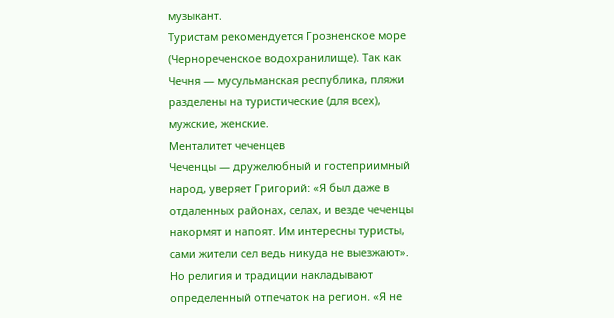музыкант.
Туристам рекомендуется Грозненское море (Чернореченское водохранилище). Так как Чечня — мусульманская республика, пляжи разделены на туристические (для всех), мужские, женские.
Менталитет чеченцев
Чеченцы — дружелюбный и гостеприимный народ, уверяет Григорий: «Я был даже в отдаленных районах, селах, и везде чеченцы накормят и напоят. Им интересны туристы, сами жители сел ведь никуда не выезжают».
Но религия и традиции накладывают определенный отпечаток на регион. «Я не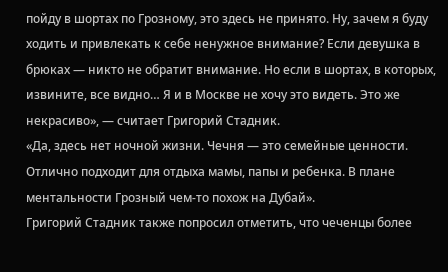пойду в шортах по Грозному, это здесь не принято. Ну, зачем я буду ходить и привлекать к себе ненужное внимание? Если девушка в брюках — никто не обратит внимание. Но если в шортах, в которых, извините, все видно… Я и в Москве не хочу это видеть. Это же некрасиво», — считает Григорий Стадник.
«Да, здесь нет ночной жизни. Чечня — это семейные ценности. Отлично подходит для отдыха мамы, папы и ребенка. В плане ментальности Грозный чем-то похож на Дубай».
Григорий Стадник также попросил отметить, что чеченцы более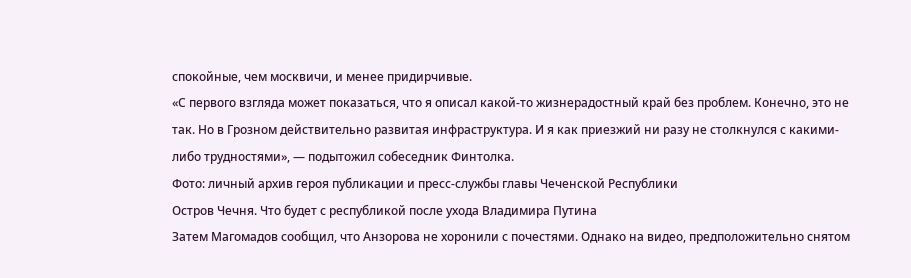спокойные, чем москвичи, и менее придирчивые.
«С первого взгляда может показаться, что я описал какой-то жизнерадостный край без проблем. Конечно, это не так. Но в Грозном действительно развитая инфраструктура. И я как приезжий ни разу не столкнулся с какими-либо трудностями», — подытожил собеседник Финтолка.
Фото: личный архив героя публикации и пресс-службы главы Чеченской Республики
Остров Чечня. Что будет с республикой после ухода Владимира Путина
Затем Магомадов сообщил, что Анзорова не хоронили с почестями. Однако на видео, предположительно снятом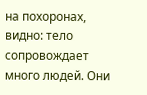на похоронах, видно: тело сопровождает много людей. Они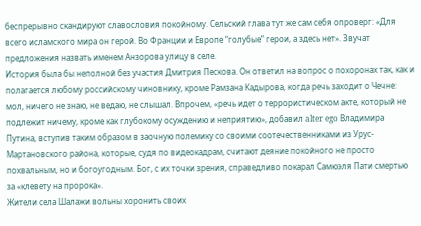беспрерывно скандируют славословия покойному. Сельский глава тут же сам себя опроверг: «Для всего исламского мира он герой. Во Франции и Европе “голубые” герои, а здесь нет». Звучат предложения назвать именем Анзорова улицу в селе.
История была бы неполной без участия Дмитрия Пескова. Он ответил на вопрос о похоронах так, как и полагается любому российскому чиновнику, кроме Рамзана Кадырова, когда речь заходит о Чечне: мол, ничего не знаю, не ведаю, не слышал. Впрочем, «речь идет о террористическом акте, который не подлежит ничему, кроме как глубокому осуждению и неприятию», добавил alter ego Владимира Путина, вступив таким образом в заочную полемику со своими соотечественниками из Урус-Мартановского района, которые, судя по видеокадрам, считают деяние покойного не просто похвальным, но и богоугодным. Бог, с их точки зрения, справедливо покарал Самюэля Пати смертью за «клевету на пророка».
Жители села Шалажи вольны хоронить своих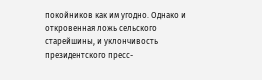покойников как им угодно. Однако и откровенная ложь сельского старейшины, и уклончивость президентского пресс-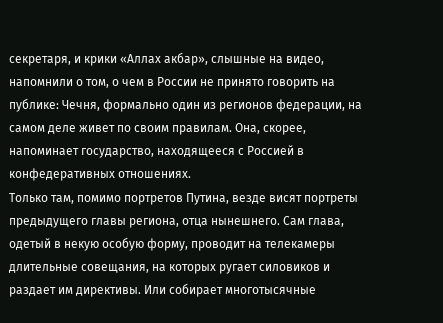секретаря, и крики «Аллах акбар», слышные на видео, напомнили о том, о чем в России не принято говорить на публике: Чечня, формально один из регионов федерации, на самом деле живет по своим правилам. Она, скорее, напоминает государство, находящееся с Россией в конфедеративных отношениях.
Только там, помимо портретов Путина, везде висят портреты предыдущего главы региона, отца нынешнего. Сам глава, одетый в некую особую форму, проводит на телекамеры длительные совещания, на которых ругает силовиков и раздает им директивы. Или собирает многотысячные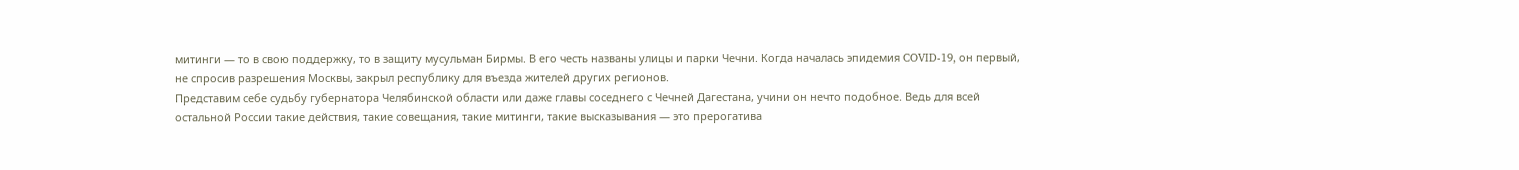митинги — то в свою поддержку, то в защиту мусульман Бирмы. В его честь названы улицы и парки Чечни. Когда началась эпидемия COVID-19, он первый, не спросив разрешения Москвы, закрыл республику для въезда жителей других регионов.
Представим себе судьбу губернатора Челябинской области или даже главы соседнего с Чечней Дагестана, учини он нечто подобное. Ведь для всей остальной России такие действия, такие совещания, такие митинги, такие высказывания — это прерогатива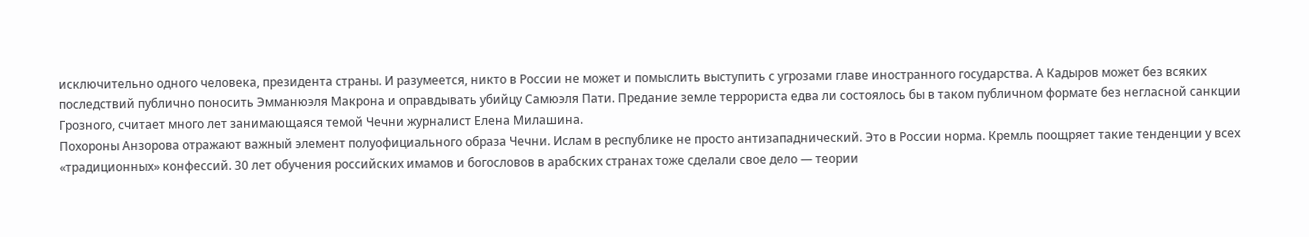исключительно одного человека, президента страны. И разумеется, никто в России не может и помыслить выступить с угрозами главе иностранного государства. А Кадыров может без всяких последствий публично поносить Эмманюэля Макрона и оправдывать убийцу Самюэля Пати. Предание земле террориста едва ли состоялось бы в таком публичном формате без негласной санкции Грозного, считает много лет занимающаяся темой Чечни журналист Елена Милашина.
Похороны Анзорова отражают важный элемент полуофициального образа Чечни. Ислам в республике не просто антизападнический. Это в России норма. Кремль поощряет такие тенденции у всех «традиционных» конфессий. 30 лет обучения российских имамов и богословов в арабских странах тоже сделали свое дело — теории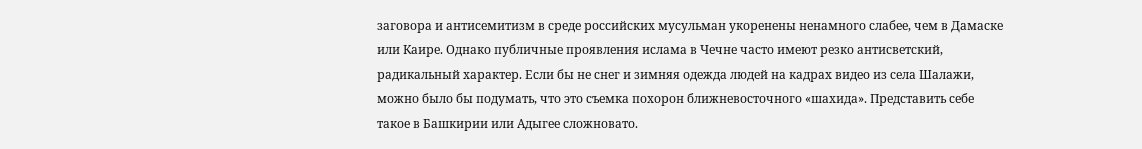заговора и антисемитизм в среде российских мусульман укоренены ненамного слабее, чем в Дамаске или Каире. Однако публичные проявления ислама в Чечне часто имеют резко антисветский, радикальный характер. Если бы не снег и зимняя одежда людей на кадрах видео из села Шалажи, можно было бы подумать, что это съемка похорон ближневосточного «шахида». Представить себе такое в Башкирии или Адыгее сложновато.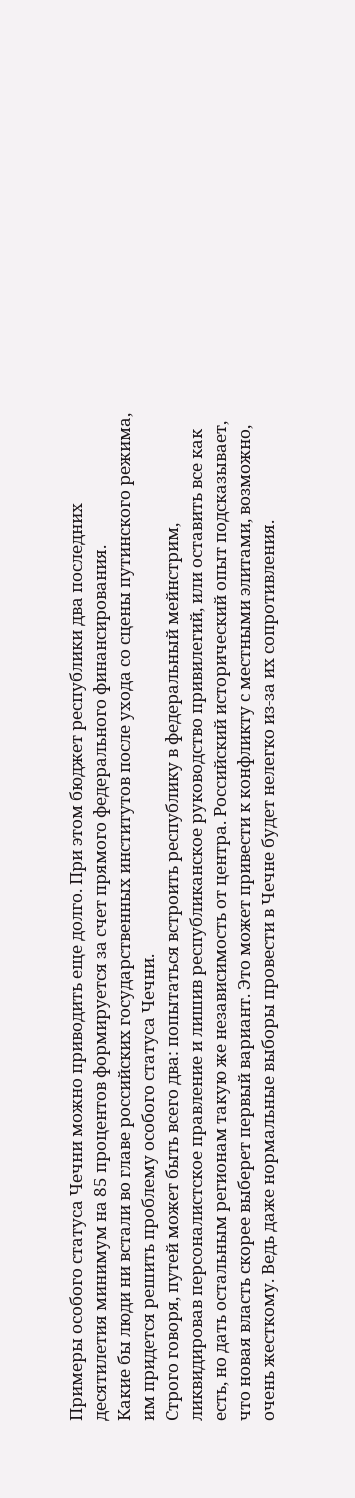Примеры особого статуса Чечни можно приводить еще долго. При этом бюджет республики два последних десятилетия минимум на 85 процентов формируется за счет прямого федерального финансирования.
Какие бы люди ни встали во главе российских государственных институтов после ухода со сцены путинского режима, им придется решить проблему особого статуса Чечни.
Строго говоря, путей может быть всего два: попытаться встроить республику в федеральный мейнстрим, ликвидировав персоналистское правление и лишив республиканское руководство привилегий, или оставить все как есть, но дать остальным регионам такую же независимость от центра. Российский исторический опыт подсказывает, что новая власть скорее выберет первый вариант. Это может привести к конфликту с местными элитами, возможно, очень жесткому. Ведь даже нормальные выборы провести в Чечне будет нелегко из-за их сопротивления.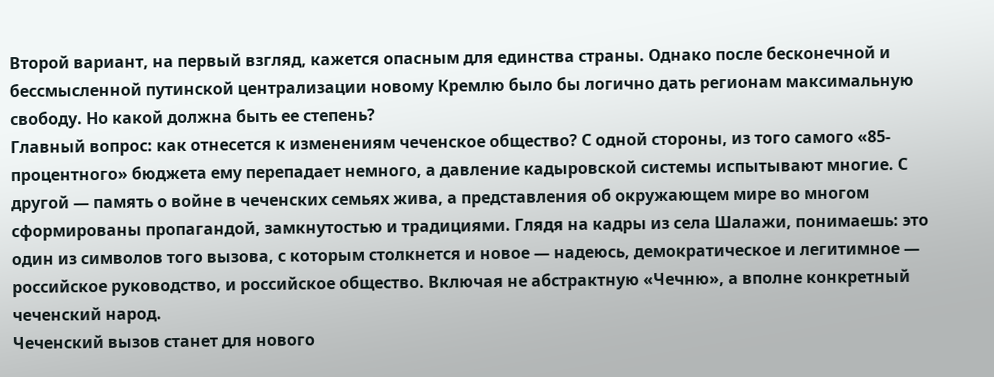Второй вариант, на первый взгляд, кажется опасным для единства страны. Однако после бесконечной и бессмысленной путинской централизации новому Кремлю было бы логично дать регионам максимальную свободу. Но какой должна быть ее степень?
Главный вопрос: как отнесется к изменениям чеченское общество? С одной стороны, из того самого «85-процентного» бюджета ему перепадает немного, а давление кадыровской системы испытывают многие. С другой — память о войне в чеченских семьях жива, а представления об окружающем мире во многом сформированы пропагандой, замкнутостью и традициями. Глядя на кадры из села Шалажи, понимаешь: это один из символов того вызова, с которым столкнется и новое — надеюсь, демократическое и легитимное — российское руководство, и российское общество. Включая не абстрактную «Чечню», а вполне конкретный чеченский народ.
Чеченский вызов станет для нового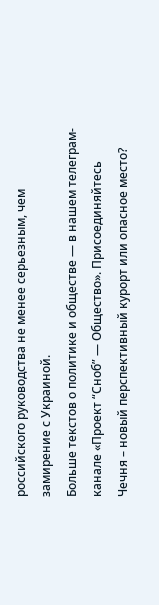российского руководства не менее серьезным, чем замирение с Украиной.
Больше текстов о политике и обществе — в нашем телеграм-канале «Проект “Сноб” — Общество». Присоединяйтесь
Чечня – новый перспективный курорт или опасное место?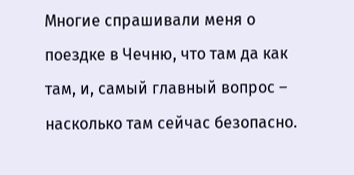Многие спрашивали меня о поездке в Чечню, что там да как там, и, самый главный вопрос – насколько там сейчас безопасно.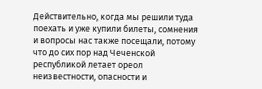Действительно, когда мы решили туда поехать и уже купили билеты, сомнения и вопросы нас также посещали, потому что до сих пор над Чеченской республикой летает ореол неизвестности, опасности и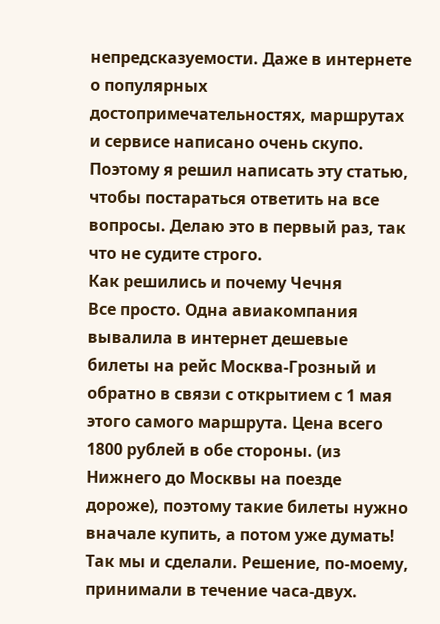непредсказуемости. Даже в интернете о популярных достопримечательностях, маршрутах и сервисе написано очень скупо. Поэтому я решил написать эту статью, чтобы постараться ответить на все вопросы. Делаю это в первый раз, так что не судите строго.
Как решились и почему Чечня
Все просто. Одна авиакомпания вывалила в интернет дешевые билеты на рейс Москва-Грозный и обратно в связи с открытием с 1 мая этого самого маршрута. Цена всего 1800 рублей в обе стороны. (из Нижнего до Москвы на поезде дороже), поэтому такие билеты нужно вначале купить, а потом уже думать! Так мы и сделали. Решение, по-моему, принимали в течение часа-двух.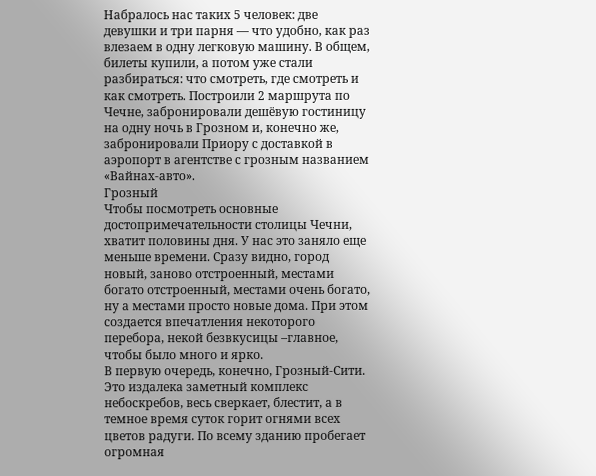Набралось нас таких 5 человек: две девушки и три парня — что удобно, как раз влезаем в одну легковую машину. В общем, билеты купили, а потом уже стали разбираться: что смотреть, где смотреть и как смотреть. Построили 2 маршрута по Чечне, забронировали дешёвую гостиницу на одну ночь в Грозном и, конечно же, забронировали Приору с доставкой в аэропорт в агентстве с грозным названием «Вайнах-авто».
Грозный
Чтобы посмотреть основные достопримечательности столицы Чечни, хватит половины дня. У нас это заняло еще меньше времени. Сразу видно, город новый, заново отстроенный, местами богато отстроенный, местами очень богато, ну а местами просто новые дома. При этом создается впечатления некоторого перебора, некой безвкусицы –главное, чтобы было много и ярко.
В первую очередь, конечно, Грозный-Сити. Это издалека заметный комплекс небоскребов, весь сверкает, блестит, а в темное время суток горит огнями всех цветов радуги. По всему зданию пробегает огромная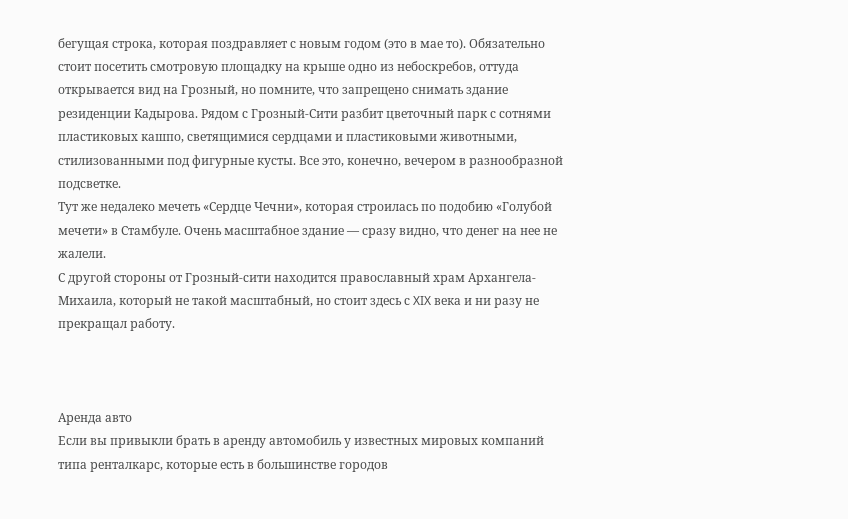бегущая строка, которая поздравляет с новым годом (это в мае то). Обязательно стоит посетить смотровую площадку на крыше одно из небоскребов, оттуда открывается вид на Грозный, но помните, что запрещено снимать здание резиденции Кадырова. Рядом с Грозный-Сити разбит цветочный парк с сотнями пластиковых кашпо, светящимися сердцами и пластиковыми животными, стилизованными под фигурные кусты. Все это, конечно, вечером в разнообразной подсветке.
Тут же недалеко мечеть «Сердце Чечни», которая строилась по подобию «Голубой мечети» в Стамбуле. Очень масштабное здание — сразу видно, что денег на нее не жалели.
С другой стороны от Грозный-сити находится православный храм Архангела-Михаила, который не такой масштабный, но стоит здесь с XIX века и ни разу не прекращал работу.



Аренда авто
Если вы привыкли брать в аренду автомобиль у известных мировых компаний типа ренталкарс, которые есть в большинстве городов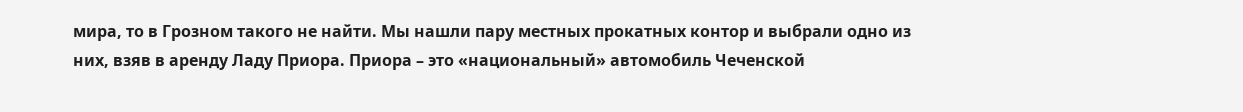мира, то в Грозном такого не найти. Мы нашли пару местных прокатных контор и выбрали одно из них, взяв в аренду Ладу Приора. Приора – это «национальный» автомобиль Чеченской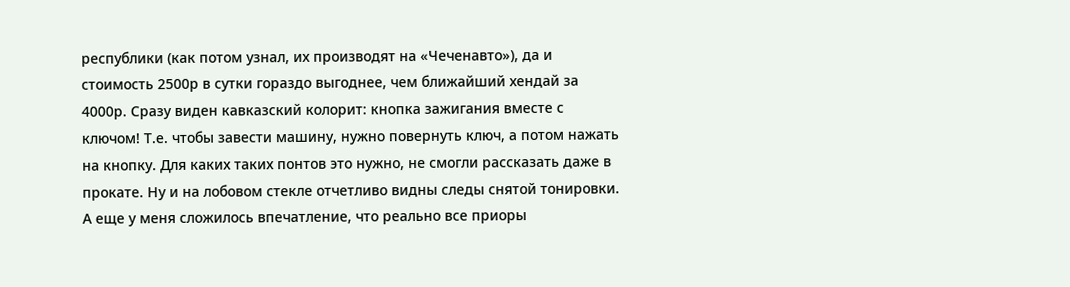республики (как потом узнал, их производят на «Чеченавто»), да и стоимость 2500р в сутки гораздо выгоднее, чем ближайший хендай за 4000р. Сразу виден кавказский колорит: кнопка зажигания вместе с ключом! Т.е. чтобы завести машину, нужно повернуть ключ, а потом нажать на кнопку. Для каких таких понтов это нужно, не смогли рассказать даже в прокате. Ну и на лобовом стекле отчетливо видны следы снятой тонировки. А еще у меня сложилось впечатление, что реально все приоры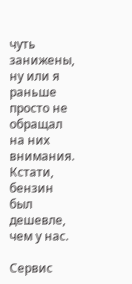чуть занижены, ну или я раньше просто не обращал на них внимания. Кстати, бензин был дешевле, чем у нас.

Сервис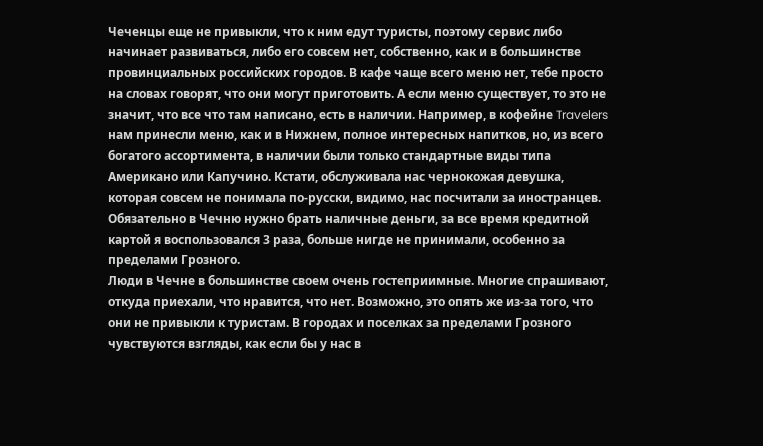Чеченцы еще не привыкли, что к ним едут туристы, поэтому сервис либо начинает развиваться, либо его совсем нет, собственно, как и в большинстве провинциальных российских городов. В кафе чаще всего меню нет, тебе просто на словах говорят, что они могут приготовить. А если меню существует, то это не значит, что все что там написано, есть в наличии. Например, в кофейне Travelers нам принесли меню, как и в Нижнем, полное интересных напитков, но, из всего богатого ассортимента, в наличии были только стандартные виды типа Американо или Капучино. Кстати, обслуживала нас чернокожая девушка, которая совсем не понимала по-русски, видимо, нас посчитали за иностранцев. Обязательно в Чечню нужно брать наличные деньги, за все время кредитной картой я воспользовался 3 раза, больше нигде не принимали, особенно за пределами Грозного.
Люди в Чечне в большинстве своем очень гостеприимные. Многие спрашивают, откуда приехали, что нравится, что нет. Возможно, это опять же из-за того, что они не привыкли к туристам. В городах и поселках за пределами Грозного чувствуются взгляды, как если бы у нас в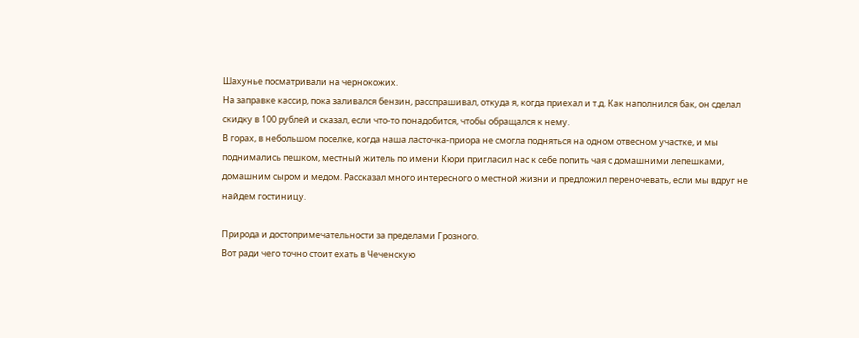Шахунье посматривали на чернокожих.
На заправке кассир, пока заливался бензин, расспрашивал, откуда я, когда приехал и т.д. Как наполнился бак, он сделал скидку в 100 рублей и сказал, если что-то понадобится, чтобы обращался к нему.
В горах, в небольшом поселке, когда наша ласточка-приора не смогла подняться на одном отвесном участке, и мы поднимались пешком, местный житель по имени Кюри пригласил нас к себе попить чая с домашними лепешками, домашним сыром и медом. Рассказал много интересного о местной жизни и предложил переночевать, если мы вдруг не найдем гостиницу.

Природа и достопримечательности за пределами Грозного.
Вот ради чего точно стоит ехать в Чеченскую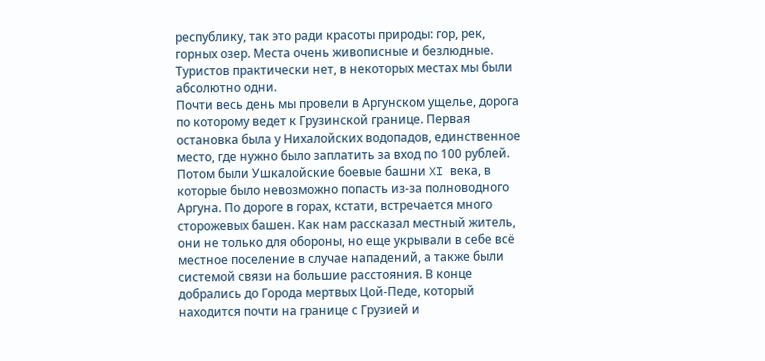республику, так это ради красоты природы: гор, рек, горных озер. Места очень живописные и безлюдные. Туристов практически нет, в некоторых местах мы были абсолютно одни.
Почти весь день мы провели в Аргунском ущелье, дорога по которому ведет к Грузинской границе. Первая остановка была у Нихалойских водопадов, единственное место, где нужно было заплатить за вход по 100 рублей. Потом были Ушкалойские боевые башни XI века, в которые было невозможно попасть из-за полноводного Аргуна. По дороге в горах, кстати, встречается много сторожевых башен. Как нам рассказал местный житель, они не только для обороны, но еще укрывали в себе всё местное поселение в случае нападений, а также были системой связи на большие расстояния. В конце добрались до Города мертвых Цой-Педе, который находится почти на границе с Грузией и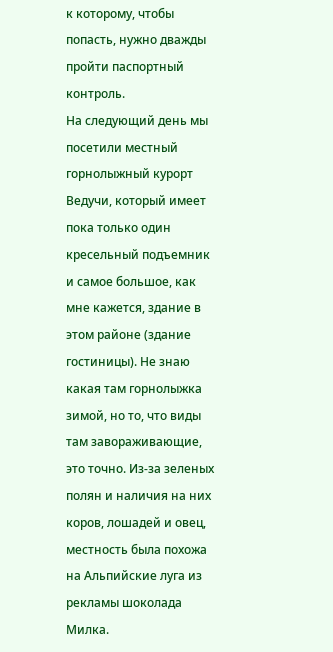к которому, чтобы попасть, нужно дважды пройти паспортный контроль.
На следующий день мы посетили местный горнолыжный курорт Ведучи, который имеет пока только один кресельный подъемник и самое большое, как мне кажется, здание в этом районе (здание гостиницы). Не знаю какая там горнолыжка зимой, но то, что виды там завораживающие, это точно. Из-за зеленых полян и наличия на них коров, лошадей и овец, местность была похожа на Альпийские луга из рекламы шоколада Милка.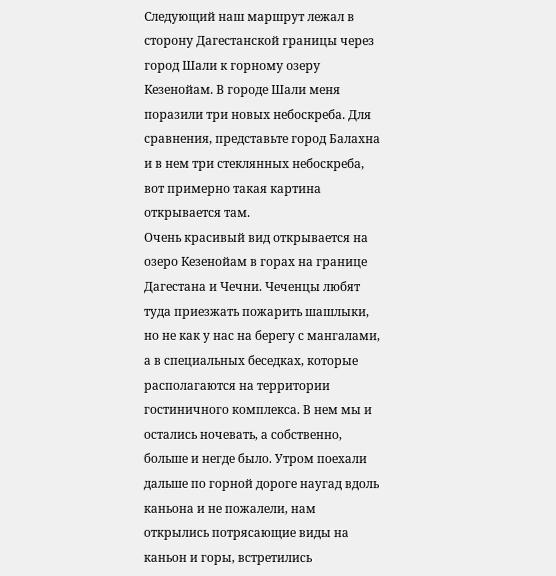Следующий наш маршрут лежал в сторону Дагестанской границы через город Шали к горному озеру Кезенойам. В городе Шали меня поразили три новых небоскреба. Для сравнения, представьте город Балахна и в нем три стеклянных небоскреба, вот примерно такая картина открывается там.
Очень красивый вид открывается на озеро Кезенойам в горах на границе Дагестана и Чечни. Чеченцы любят туда приезжать пожарить шашлыки, но не как у нас на берегу с мангалами, а в специальных беседках, которые располагаются на территории гостиничного комплекса. В нем мы и остались ночевать, а собственно, больше и негде было. Утром поехали дальше по горной дороге наугад вдоль каньона и не пожалели, нам открылись потрясающие виды на каньон и горы, встретились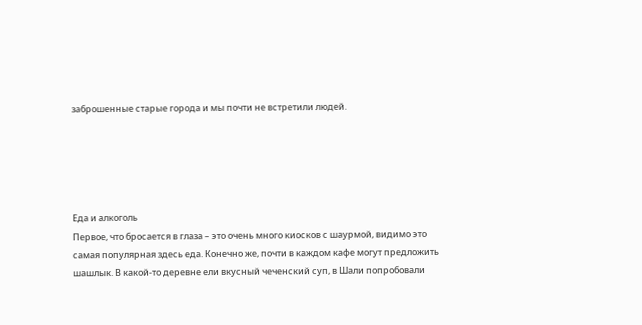заброшенные старые города и мы почти не встретили людей.





Еда и алкоголь
Первое, что бросается в глаза – это очень много киосков с шаурмой, видимо это самая популярная здесь еда. Конечно же, почти в каждом кафе могут предложить шашлык. В какой-то деревне ели вкусный чеченский суп, в Шали попробовали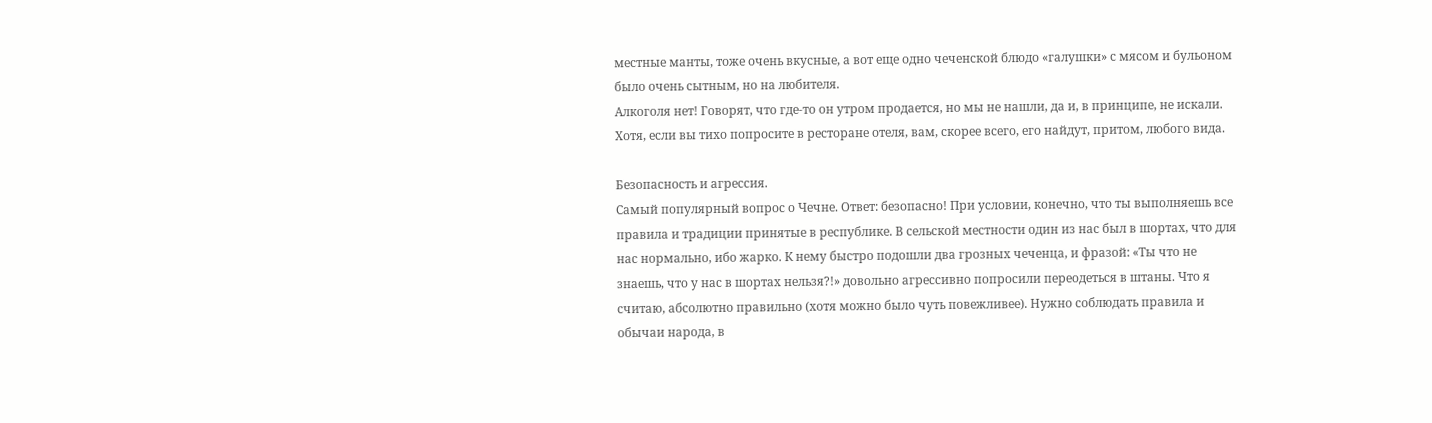местные манты, тоже очень вкусные, а вот еще одно чеченской блюдо «галушки» с мясом и бульоном было очень сытным, но на любителя.
Алкоголя нет! Говорят, что где-то он утром продается, но мы не нашли, да и, в принципе, не искали. Хотя, если вы тихо попросите в ресторане отеля, вам, скорее всего, его найдут, притом, любого вида.

Безопасность и агрессия.
Самый популярный вопрос о Чечне. Ответ: безопасно! При условии, конечно, что ты выполняешь все правила и традиции принятые в республике. В сельской местности один из нас был в шортах, что для нас нормально, ибо жарко. К нему быстро подошли два грозных чеченца, и фразой: «Ты что не знаешь, что у нас в шортах нельзя?!» довольно агрессивно попросили переодеться в штаны. Что я считаю, абсолютно правильно (хотя можно было чуть повежливее). Нужно соблюдать правила и обычаи народа, в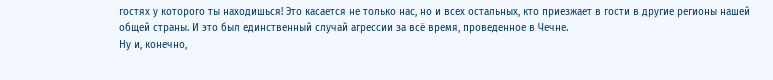гостях у которого ты находишься! Это касается не только нас, но и всех остальных, кто приезжает в гости в другие регионы нашей общей страны. И это был единственный случай агрессии за всё время, проведенное в Чечне.
Ну и, конечно,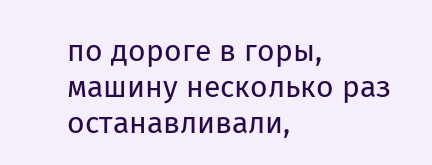по дороге в горы, машину несколько раз останавливали,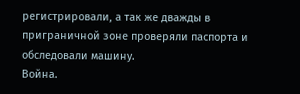регистрировали, а так же дважды в приграничной зоне проверяли паспорта и обследовали машину.
Война.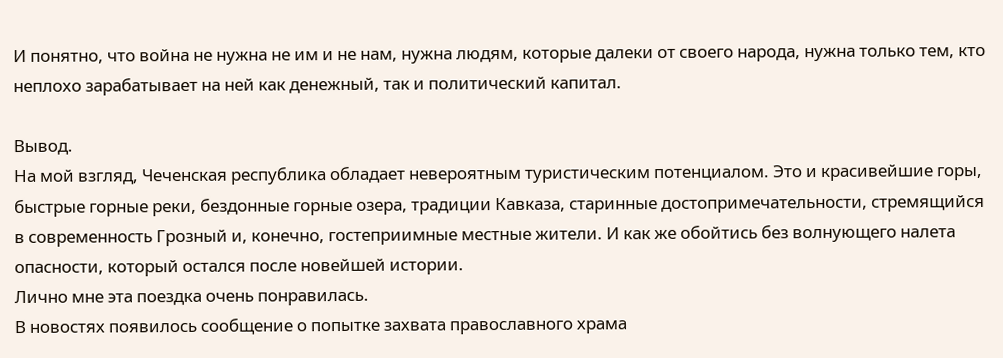И понятно, что война не нужна не им и не нам, нужна людям, которые далеки от своего народа, нужна только тем, кто неплохо зарабатывает на ней как денежный, так и политический капитал.

Вывод.
На мой взгляд, Чеченская республика обладает невероятным туристическим потенциалом. Это и красивейшие горы, быстрые горные реки, бездонные горные озера, традиции Кавказа, старинные достопримечательности, стремящийся в современность Грозный и, конечно, гостеприимные местные жители. И как же обойтись без волнующего налета опасности, который остался после новейшей истории.
Лично мне эта поездка очень понравилась.
В новостях появилось сообщение о попытке захвата православного храма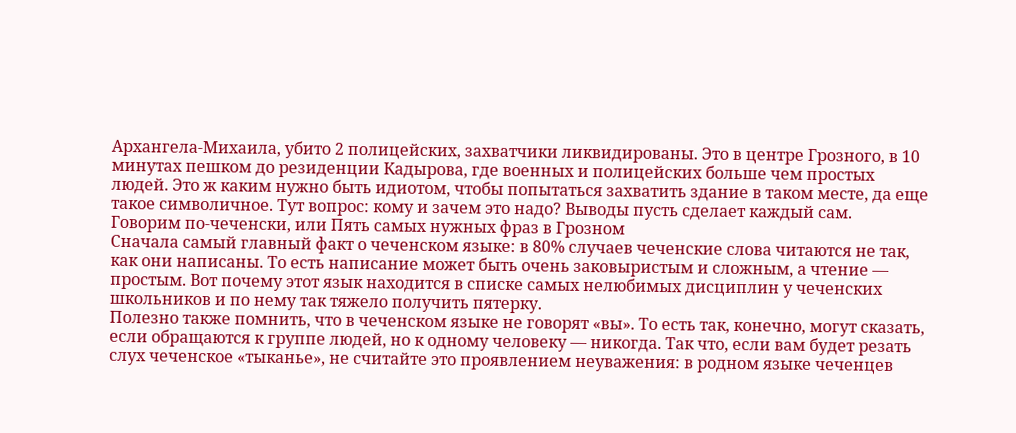Архангела-Михаила, убито 2 полицейских, захватчики ликвидированы. Это в центре Грозного, в 10 минутах пешком до резиденции Кадырова, где военных и полицейских больше чем простых людей. Это ж каким нужно быть идиотом, чтобы попытаться захватить здание в таком месте, да еще такое символичное. Тут вопрос: кому и зачем это надо? Выводы пусть сделает каждый сам.
Говорим по-чеченски, или Пять самых нужных фраз в Грозном
Сначала самый главный факт о чеченском языке: в 80% случаев чеченские слова читаются не так, как они написаны. То есть написание может быть очень заковыристым и сложным, а чтение — простым. Вот почему этот язык находится в списке самых нелюбимых дисциплин у чеченских школьников и по нему так тяжело получить пятерку.
Полезно также помнить, что в чеченском языке не говорят «вы». То есть так, конечно, могут сказать, если обращаются к группе людей, но к одному человеку — никогда. Так что, если вам будет резать слух чеченское «тыканье», не считайте это проявлением неуважения: в родном языке чеченцев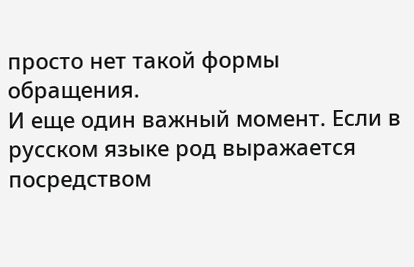просто нет такой формы обращения.
И еще один важный момент. Если в русском языке род выражается посредством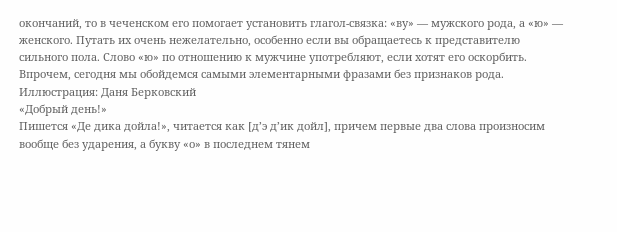окончаний, то в чеченском его помогает установить глагол-связка: «ву» — мужского рода, а «ю» — женского. Путать их очень нежелательно, особенно если вы обращаетесь к представителю сильного пола. Слово «ю» по отношению к мужчине употребляют, если хотят его оскорбить.
Впрочем, сегодня мы обойдемся самыми элементарными фразами без признаков рода.
Иллюстрация: Даня Берковский
«Добрый день!»
Пишется «Де дика дойла!», читается как [д’э д’ик дойл], причем первые два слова произносим вообще без ударения, а букву «о» в последнем тянем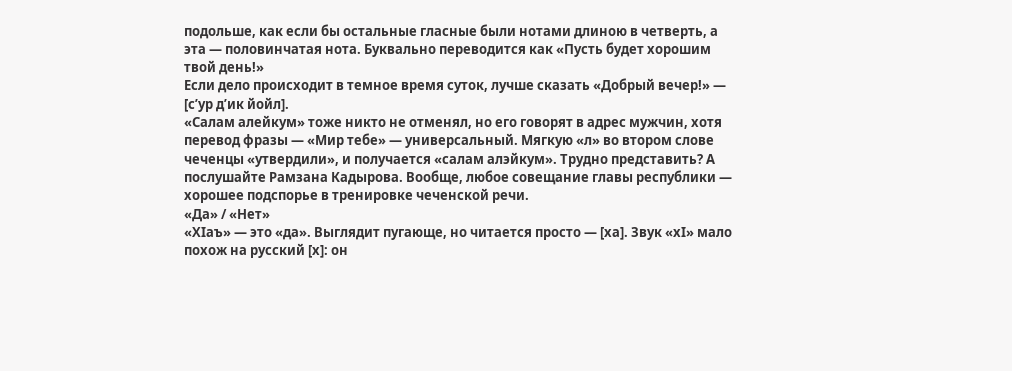подольше, как если бы остальные гласные были нотами длиною в четверть, а эта — половинчатая нота. Буквально переводится как «Пусть будет хорошим твой день!»
Если дело происходит в темное время суток, лучше сказать «Добрый вечер!» — [с’ур д’ик йойл].
«Салам алейкум» тоже никто не отменял, но его говорят в адрес мужчин, хотя перевод фразы — «Мир тебе» — универсальный. Мягкую «л» во втором слове чеченцы «утвердили», и получается «салам алэйкум». Трудно представить? А послушайте Рамзана Кадырова. Вообще, любое совещание главы республики — хорошее подспорье в тренировке чеченской речи.
«Да» / «Нет»
«ХIаъ» — это «да». Выглядит пугающе, но читается просто — [ха]. Звук «хI» мало похож на русский [х]: он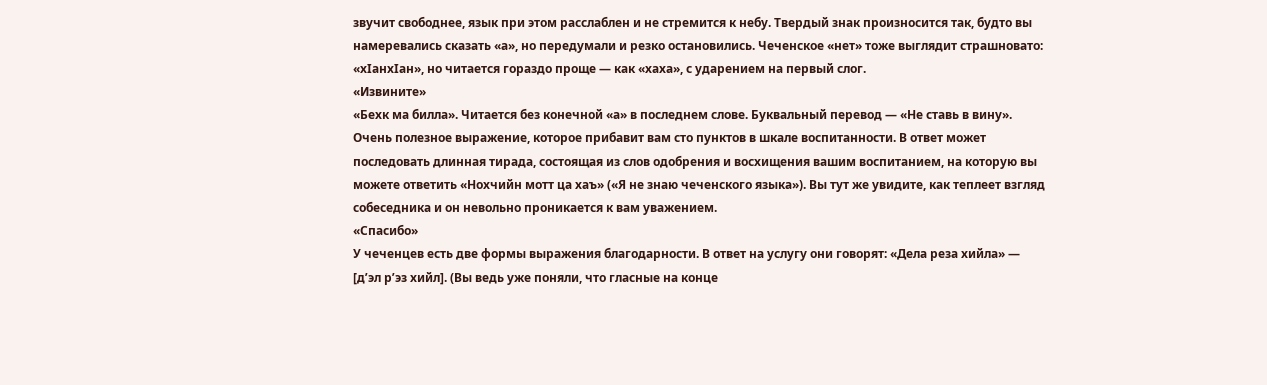звучит свободнее, язык при этом расслаблен и не стремится к небу. Твердый знак произносится так, будто вы намеревались сказать «а», но передумали и резко остановились. Чеченское «нет» тоже выглядит страшновато: «хIанхIан», но читается гораздо проще — как «хаха», с ударением на первый слог.
«Извините»
«Бехк ма билла». Читается без конечной «а» в последнем слове. Буквальный перевод — «Не ставь в вину». Очень полезное выражение, которое прибавит вам сто пунктов в шкале воспитанности. В ответ может последовать длинная тирада, состоящая из слов одобрения и восхищения вашим воспитанием, на которую вы можете ответить «Нохчийн мотт ца хаъ» («Я не знаю чеченского языка»). Вы тут же увидите, как теплеет взгляд собеседника и он невольно проникается к вам уважением.
«Спасибо»
У чеченцев есть две формы выражения благодарности. В ответ на услугу они говорят: «Дела реза хийла» — [д’эл р’эз хийл]. (Вы ведь уже поняли, что гласные на конце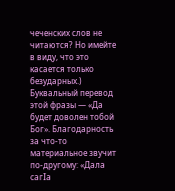чеченских слов не читаются? Но имейте в виду, что это касается только безударных.) Буквальный перевод этой фразы — «Да будет доволен тобой Бог». Благодарность за что-то материальное звучит по-другому: «Дала сагIа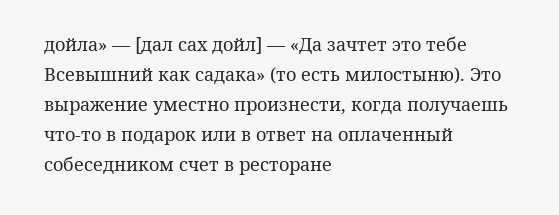дойла» — [дал сах дойл] — «Да зачтет это тебе Всевышний как садака» (то есть милостыню). Это выражение уместно произнести, когда получаешь что-то в подарок или в ответ на оплаченный собеседником счет в ресторане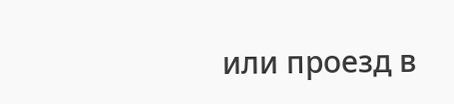или проезд в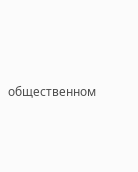общественном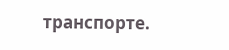транспорте.